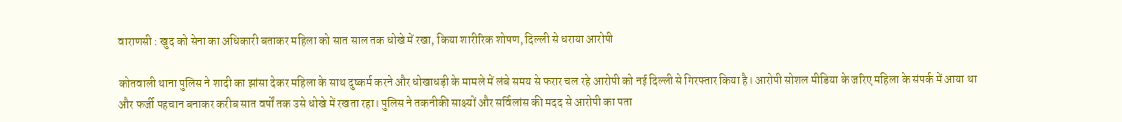वाराणसी : खुद को सेना का अधिकारी बताकर महिला को सात साल तक धोखे में रखा, किया शारीरिक शोषण, दिल्ली से धराया आरोपी

कोतवाली थाना पुलिस ने शादी का झांसा देकर महिला के साथ दुष्कर्म करने और धोखाधड़ी के मामले में लंबे समय से फरार चल रहे आरोपी को नई दिल्ली से गिरफ्तार किया है। आरोपी सोशल मीडिया के जरिए महिला के संपर्क में आया था और फर्जी पहचान बनाकर करीब सात वर्षों तक उसे धोखे में रखता रहा। पुलिस ने तकनीकी साक्ष्यों और सर्विलांस की मदद से आरोपी का पता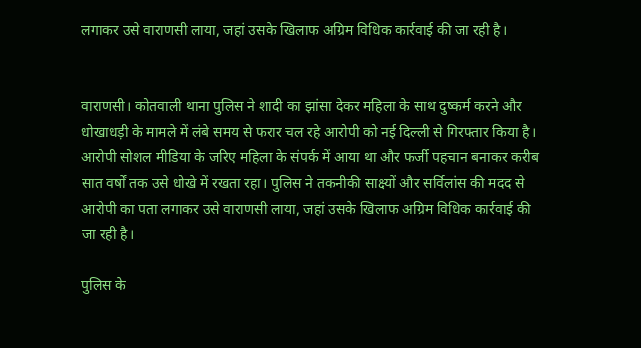लगाकर उसे वाराणसी लाया, जहां उसके खिलाफ अग्रिम विधिक कार्रवाई की जा रही है।


वाराणसी। कोतवाली थाना पुलिस ने शादी का झांसा देकर महिला के साथ दुष्कर्म करने और धोखाधड़ी के मामले में लंबे समय से फरार चल रहे आरोपी को नई दिल्ली से गिरफ्तार किया है। आरोपी सोशल मीडिया के जरिए महिला के संपर्क में आया था और फर्जी पहचान बनाकर करीब सात वर्षों तक उसे धोखे में रखता रहा। पुलिस ने तकनीकी साक्ष्यों और सर्विलांस की मदद से आरोपी का पता लगाकर उसे वाराणसी लाया, जहां उसके खिलाफ अग्रिम विधिक कार्रवाई की जा रही है।

पुलिस के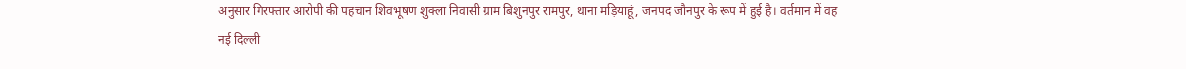अनुसार गिरफ्तार आरोपी की पहचान शिवभूषण शुक्ला निवासी ग्राम बिशुनपुर रामपुर, थाना मड़ियाहूं, जनपद जौनपुर के रूप में हुई है। वर्तमान में वह नई दिल्ली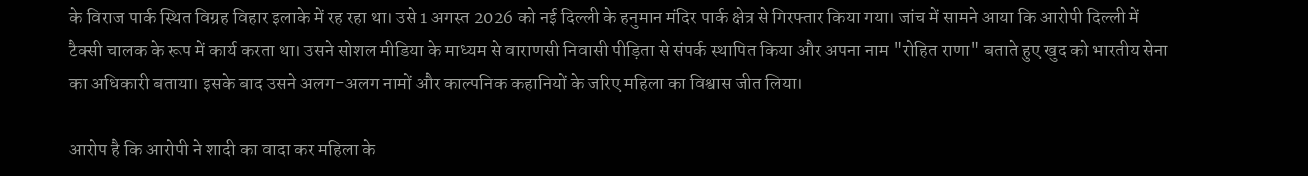के विराज पार्क स्थित विग्रह विहार इलाके में रह रहा था। उसे 1 अगस्त 2026 को नई दिल्ली के हनुमान मंदिर पार्क क्षेत्र से गिरफ्तार किया गया। जांच में सामने आया कि आरोपी दिल्ली में टैक्सी चालक के रूप में कार्य करता था। उसने सोशल मीडिया के माध्यम से वाराणसी निवासी पीड़िता से संपर्क स्थापित किया और अपना नाम "रोहित राणा" बताते हुए खुद को भारतीय सेना का अधिकारी बताया। इसके बाद उसने अलग-अलग नामों और काल्पनिक कहानियों के जरिए महिला का विश्वास जीत लिया।

आरोप है कि आरोपी ने शादी का वादा कर महिला के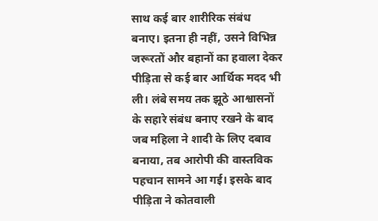साथ कई बार शारीरिक संबंध बनाए। इतना ही नहीं, उसने विभिन्न जरूरतों और बहानों का हवाला देकर पीड़िता से कई बार आर्थिक मदद भी ली। लंबे समय तक झूठे आश्वासनों के सहारे संबंध बनाए रखने के बाद जब महिला ने शादी के लिए दबाव बनाया, तब आरोपी की वास्तविक पहचान सामने आ गई। इसके बाद पीड़िता ने कोतवाली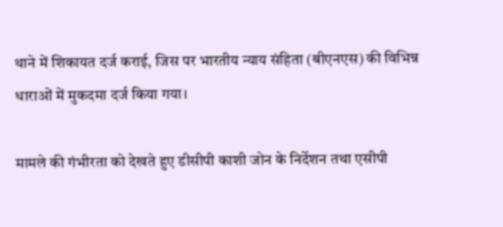थाने में शिकायत दर्ज कराई, जिस पर भारतीय न्याय संहिता (बीएनएस) की विभिन्न धाराओं में मुकदमा दर्ज किया गया।

मामले की गंभीरता को देखते हुए डीसीपी काशी जोन के निर्देशन तथा एसीपी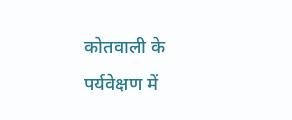कोतवाली के पर्यवेक्षण में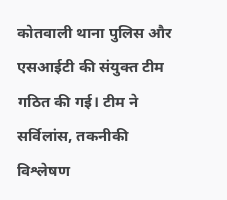कोतवाली थाना पुलिस और एसआईटी की संयुक्त टीम गठित की गई। टीम ने सर्विलांस, तकनीकी विश्लेषण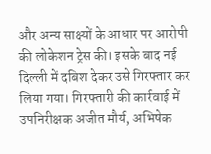और अन्य साक्ष्यों के आधार पर आरोपी की लोकेशन ट्रेस की। इसके बाद नई दिल्ली में दबिश देकर उसे गिरफ्तार कर लिया गया। गिरफ्तारी की कार्रवाई में उपनिरीक्षक अजीत मौर्य, अभिषेक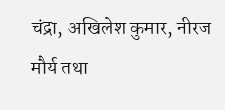चंद्रा, अखिलेश कुमार, नीरज मौर्य तथा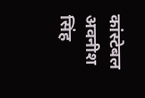कांस्टेबल अवनीश सिंह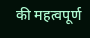की महत्वपूर्ण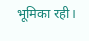भूमिका रही।